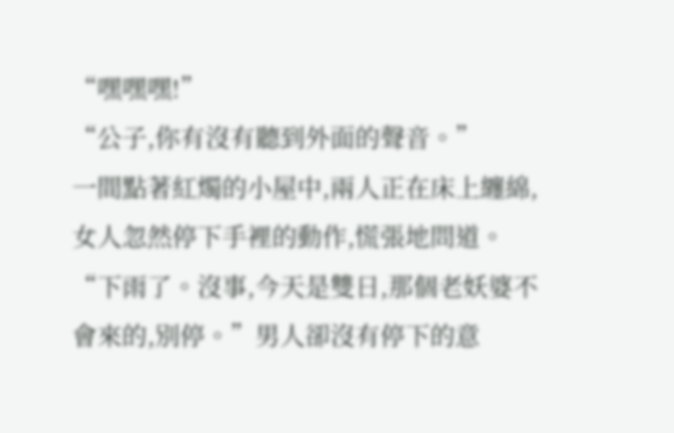“嘿嘿嘿!”
“公子,你有沒有聽到外面的聲音。”
一間點著紅燭的小屋中,兩人正在床上纏綿,女人忽然停下手裡的動作,慌張地問道。
“下雨了。沒事,今天是雙日,那個老妖婆不會來的,別停。”男人卻沒有停下的意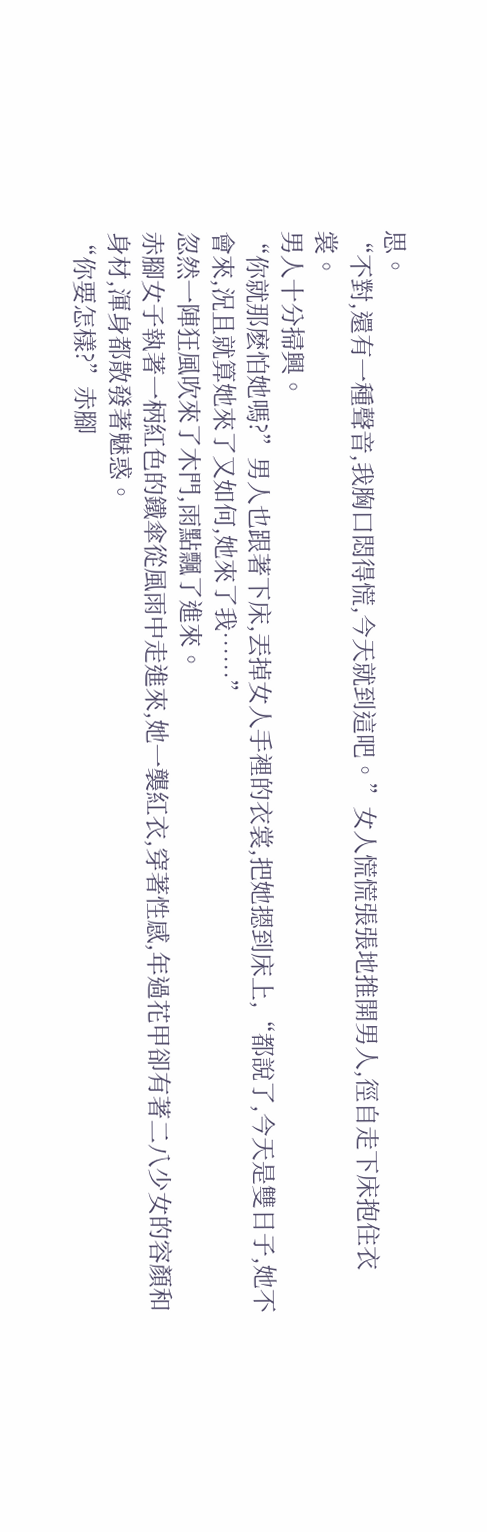思。
“不對,還有一種聲音,我胸口悶得慌,今天就到這吧。”女人慌慌張張地推開男人,徑自走下床抱住衣裳。
男人十分掃興。
“你就那麽怕她嗎?”男人也跟著下床,丟掉女人手裡的衣裳,把她摁到床上,“都說了,今天是雙日子,她不會來,況且就算她來了又如何,她來了我……”
忽然一陣狂風吹來了木門,雨點飄了進來。
赤腳女子執著一柄紅色的鐵傘從風雨中走進來,她一襲紅衣,穿著性感,年過花甲卻有著二八少女的容顏和身材,渾身都散發著魅惑。
“你要怎樣?”赤腳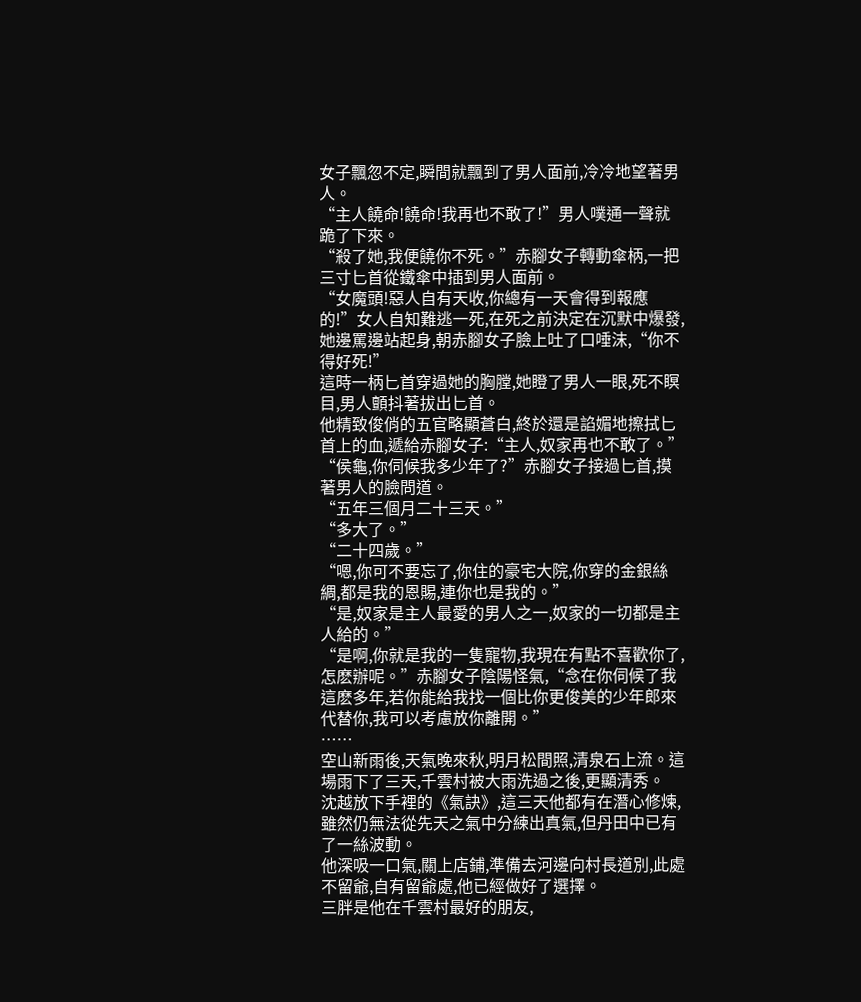女子飄忽不定,瞬間就飄到了男人面前,冷冷地望著男人。
“主人饒命!饒命!我再也不敢了!”男人噗通一聲就跪了下來。
“殺了她,我便饒你不死。”赤腳女子轉動傘柄,一把三寸匕首從鐵傘中插到男人面前。
“女魔頭!惡人自有天收,你總有一天會得到報應的!”女人自知難逃一死,在死之前決定在沉默中爆發,她邊罵邊站起身,朝赤腳女子臉上吐了口唾沫,“你不得好死!”
這時一柄匕首穿過她的胸膛,她瞪了男人一眼,死不瞑目,男人顫抖著拔出匕首。
他精致俊俏的五官略顯蒼白,終於還是諂媚地擦拭匕首上的血,遞給赤腳女子:“主人,奴家再也不敢了。”
“侯龜,你伺候我多少年了?”赤腳女子接過匕首,摸著男人的臉問道。
“五年三個月二十三天。”
“多大了。”
“二十四歲。”
“嗯,你可不要忘了,你住的豪宅大院,你穿的金銀絲綢,都是我的恩賜,連你也是我的。”
“是,奴家是主人最愛的男人之一,奴家的一切都是主人給的。”
“是啊,你就是我的一隻寵物,我現在有點不喜歡你了,怎麽辦呢。”赤腳女子陰陽怪氣,“念在你伺候了我這麽多年,若你能給我找一個比你更俊美的少年郎來代替你,我可以考慮放你離開。”
……
空山新雨後,天氣晚來秋,明月松間照,清泉石上流。這場雨下了三天,千雲村被大雨洗過之後,更顯清秀。
沈越放下手裡的《氣訣》,這三天他都有在潛心修煉,雖然仍無法從先天之氣中分練出真氣,但丹田中已有了一絲波動。
他深吸一口氣,關上店鋪,準備去河邊向村長道別,此處不留爺,自有留爺處,他已經做好了選擇。
三胖是他在千雲村最好的朋友,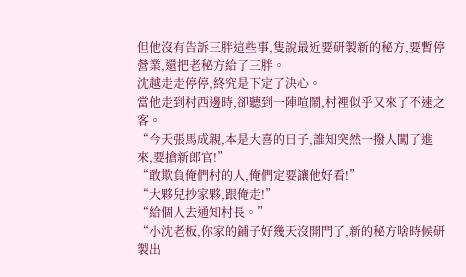但他沒有告訴三胖這些事,隻說最近要研製新的秘方,要暫停營業,還把老秘方給了三胖。
沈越走走停停,終究是下定了決心。
當他走到村西邊時,卻聽到一陣喧鬧,村裡似乎又來了不速之客。
“今天張馬成親,本是大喜的日子,誰知突然一撥人闖了進來,要搶新郎官!”
“敢欺負俺們村的人,俺們定要讓他好看!”
“大夥兒抄家夥,跟俺走!”
“給個人去通知村長。”
“小沈老板,你家的鋪子好幾天沒開門了,新的秘方啥時候研製出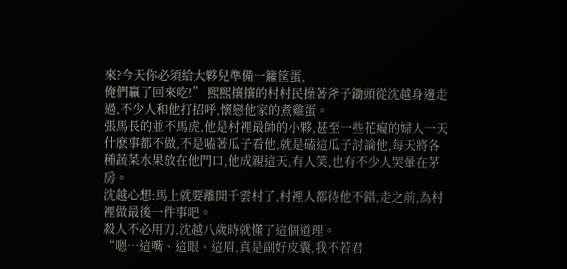來?今天你必須給大夥兒準備一籮筐蛋,
俺們贏了回來吃!” 熙熙攘攘的村村民操著斧子鋤頭從沈越身邊走過,不少人和他打招呼,懷戀他家的煮雞蛋。
張馬長的並不馬虎,他是村裡最帥的小夥,甚至一些花癡的婦人一天什麽事都不做,不是嗑著瓜子看他,就是磕這瓜子討論他,每天將各種蔬菜水果放在他門口,他成親這天,有人笑,也有不少人哭暈在茅房。
沈越心想:馬上就要離開千雲村了,村裡人都待他不錯,走之前,為村裡做最後一件事吧。
殺人不必用刀,沈越八歲時就懂了這個道理。
“嗯…這嘴、這眼、這眉,真是副好皮囊,我不若君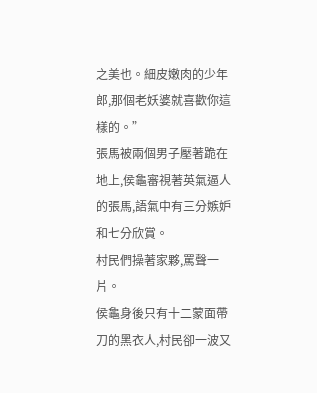之美也。細皮嫩肉的少年郎,那個老妖婆就喜歡你這樣的。”
張馬被兩個男子壓著跪在地上,侯龜審視著英氣逼人的張馬,語氣中有三分嫉妒和七分欣賞。
村民們操著家夥,罵聲一片。
侯龜身後只有十二蒙面帶刀的黑衣人,村民卻一波又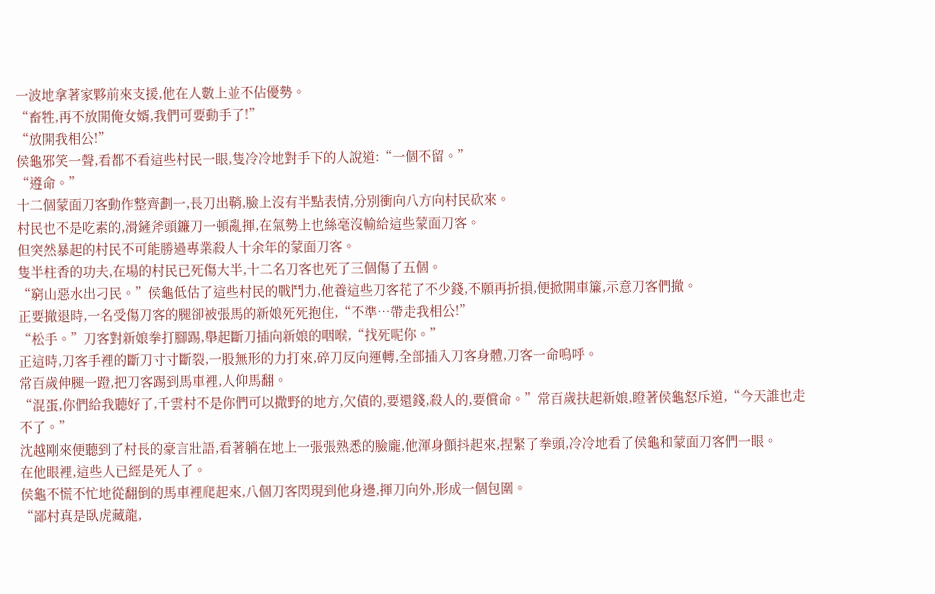一波地拿著家夥前來支援,他在人數上並不佔優勢。
“畜牲,再不放開俺女婿,我們可要動手了!”
“放開我相公!”
侯龜邪笑一聲,看都不看這些村民一眼,隻冷冷地對手下的人說道:“一個不留。”
“遵命。”
十二個蒙面刀客動作整齊劃一,長刀出鞘,臉上沒有半點表情,分別衝向八方向村民砍來。
村民也不是吃素的,滑鏟斧頭鐮刀一頓亂揮,在氣勢上也絲毫沒輸給這些蒙面刀客。
但突然暴起的村民不可能勝過專業殺人十余年的蒙面刀客。
隻半柱香的功夫,在場的村民已死傷大半,十二名刀客也死了三個傷了五個。
“窮山惡水出刁民。”侯龜低估了這些村民的戰鬥力,他養這些刀客花了不少錢,不願再折損,便掀開車簾,示意刀客們撤。
正要撤退時,一名受傷刀客的腿卻被張馬的新娘死死抱住,“不準…帶走我相公!”
“松手。”刀客對新娘拳打腳踢,舉起斷刀插向新娘的咽喉,“找死呢你。”
正這時,刀客手裡的斷刀寸寸斷裂,一股無形的力打來,碎刀反向運轉,全部插入刀客身體,刀客一命嗚呼。
常百歲伸腿一蹬,把刀客踢到馬車裡,人仰馬翻。
“混蛋,你們給我聽好了,千雲村不是你們可以撒野的地方,欠債的,要還錢,殺人的,要償命。”常百歲扶起新娘,瞪著侯龜怒斥道,“今天誰也走不了。”
沈越剛來便聽到了村長的豪言壯語,看著躺在地上一張張熟悉的臉龐,他渾身顫抖起來,捏緊了拳頭,冷冷地看了侯龜和蒙面刀客們一眼。
在他眼裡,這些人已經是死人了。
侯龜不慌不忙地從翻倒的馬車裡爬起來,八個刀客閃現到他身邊,揮刀向外,形成一個包圍。
“鄙村真是臥虎藏龍,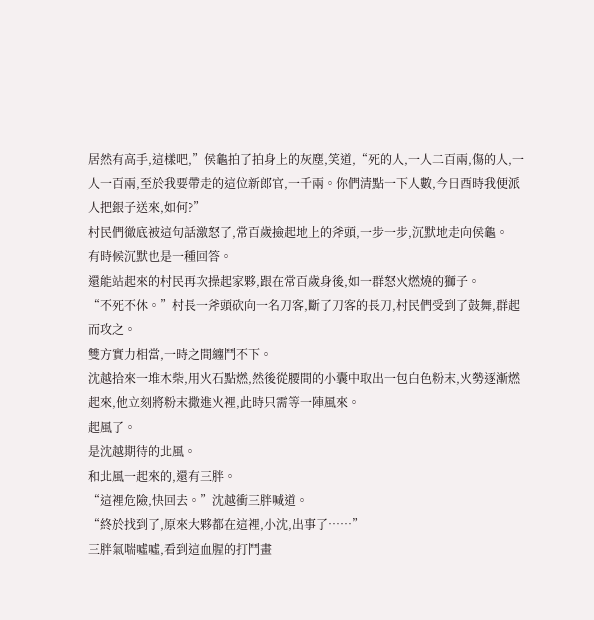居然有高手,這樣吧,”侯龜拍了拍身上的灰塵,笑道,“死的人,一人二百兩,傷的人,一人一百兩,至於我要帶走的這位新郎官,一千兩。你們清點一下人數,今日酉時我便派人把銀子送來,如何?”
村民們徹底被這句話激怒了,常百歲撿起地上的斧頭,一步一步,沉默地走向侯龜。
有時候沉默也是一種回答。
還能站起來的村民再次操起家夥,跟在常百歲身後,如一群怒火燃燒的獅子。
“不死不休。”村長一斧頭砍向一名刀客,斷了刀客的長刀,村民們受到了鼓舞,群起而攻之。
雙方實力相當,一時之間纏鬥不下。
沈越拾來一堆木柴,用火石點燃,然後從腰間的小囊中取出一包白色粉末,火勢逐漸燃起來,他立刻將粉末撒進火裡,此時只需等一陣風來。
起風了。
是沈越期待的北風。
和北風一起來的,還有三胖。
“這裡危險,快回去。”沈越衝三胖喊道。
“終於找到了,原來大夥都在這裡,小沈,出事了……”
三胖氣喘噓噓,看到這血腥的打鬥畫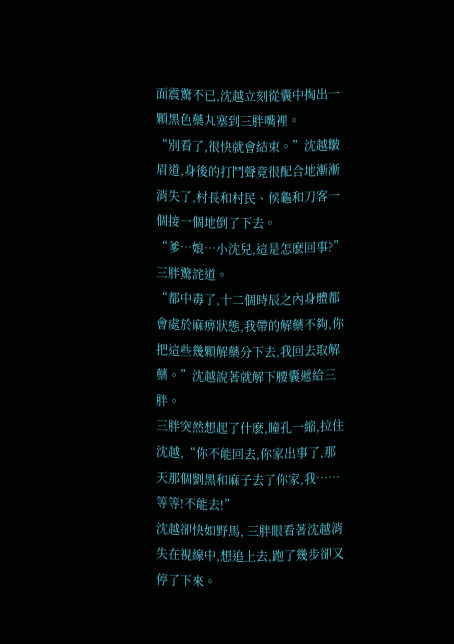面震驚不已,沈越立刻從囊中掏出一顆黑色藥丸塞到三胖嘴裡。
“別看了,很快就會結束。”沈越皺眉道,身後的打鬥聲竟很配合地漸漸消失了,村長和村民、侯龜和刀客一個接一個地倒了下去。
“爹…娘…小沈兒,這是怎麽回事?”三胖驚詫道。
“都中毒了,十二個時辰之內身體都會處於麻痹狀態,我帶的解藥不夠,你把這些幾顆解藥分下去,我回去取解藥。”沈越說著就解下腰囊遞給三胖。
三胖突然想起了什麽,瞳孔一縮,拉住沈越,“你不能回去,你家出事了,那天那個劉黑和麻子去了你家,我……等等!不能去!”
沈越卻快如野馬, 三胖眼看著沈越消失在視線中,想追上去,跑了幾步卻又停了下來。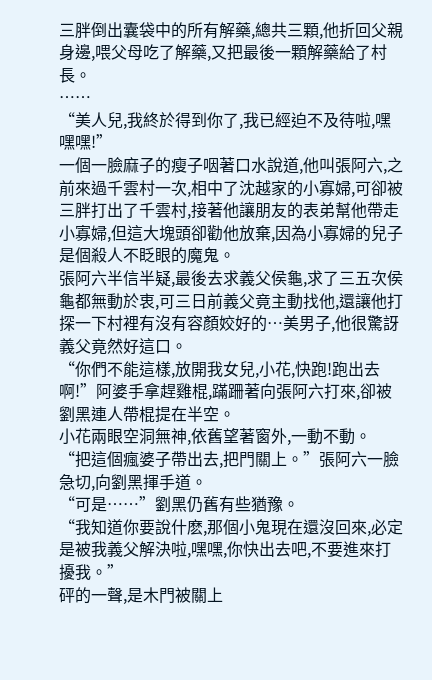三胖倒出囊袋中的所有解藥,總共三顆,他折回父親身邊,喂父母吃了解藥,又把最後一顆解藥給了村長。
……
“美人兒,我終於得到你了,我已經迫不及待啦,嘿嘿嘿!”
一個一臉麻子的瘦子咽著口水說道,他叫張阿六,之前來過千雲村一次,相中了沈越家的小寡婦,可卻被三胖打出了千雲村,接著他讓朋友的表弟幫他帶走小寡婦,但這大塊頭卻勸他放棄,因為小寡婦的兒子是個殺人不眨眼的魔鬼。
張阿六半信半疑,最後去求義父侯龜,求了三五次侯龜都無動於衷,可三日前義父竟主動找他,還讓他打探一下村裡有沒有容顏姣好的…美男子,他很驚訝義父竟然好這口。
“你們不能這樣,放開我女兒,小花,快跑!跑出去啊!”阿婆手拿趕雞棍,蹣跚著向張阿六打來,卻被劉黑連人帶棍提在半空。
小花兩眼空洞無神,依舊望著窗外,一動不動。
“把這個瘋婆子帶出去,把門關上。”張阿六一臉急切,向劉黑揮手道。
“可是……”劉黑仍舊有些猶豫。
“我知道你要說什麽,那個小鬼現在還沒回來,必定是被我義父解決啦,嘿嘿,你快出去吧,不要進來打擾我。”
砰的一聲,是木門被關上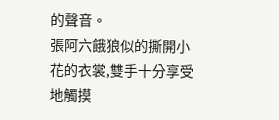的聲音。
張阿六餓狼似的撕開小花的衣裳,雙手十分享受地觸摸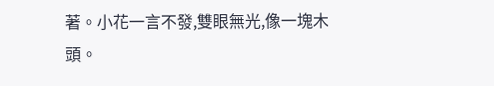著。小花一言不發,雙眼無光,像一塊木頭。